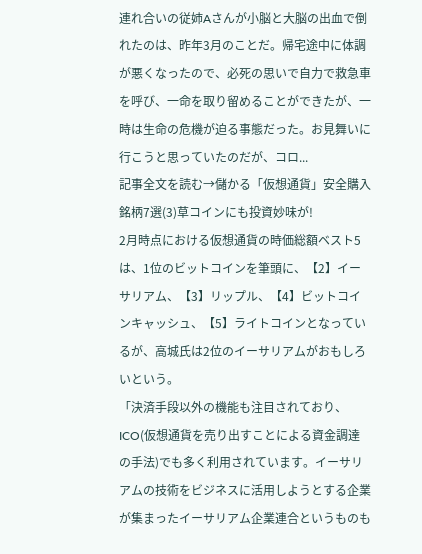連れ合いの従姉Aさんが小脳と大脳の出血で倒れたのは、昨年3月のことだ。帰宅途中に体調が悪くなったので、必死の思いで自力で救急車を呼び、一命を取り留めることができたが、一時は生命の危機が迫る事態だった。お見舞いに行こうと思っていたのだが、コロ...
記事全文を読む→儲かる「仮想通貨」安全購入銘柄7選(3)草コインにも投資妙味が!
2月時点における仮想通貨の時価総額ベスト5は、1位のビットコインを筆頭に、【2】イーサリアム、【3】リップル、【4】ビットコインキャッシュ、【5】ライトコインとなっているが、高城氏は2位のイーサリアムがおもしろいという。
「決済手段以外の機能も注目されており、ICO(仮想通貨を売り出すことによる資金調達の手法)でも多く利用されています。イーサリアムの技術をビジネスに活用しようとする企業が集まったイーサリアム企業連合というものも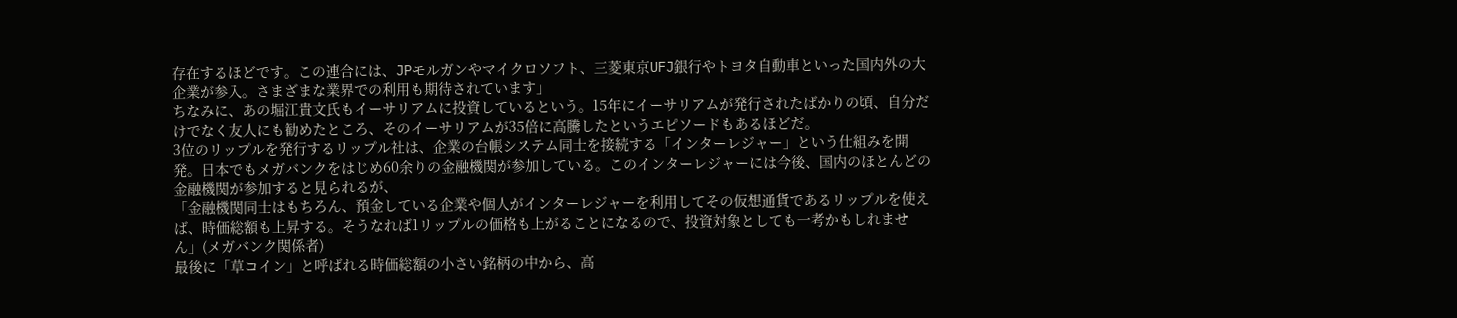存在するほどです。この連合には、JPモルガンやマイクロソフト、三菱東京UFJ銀行やトヨタ自動車といった国内外の大企業が参入。さまざまな業界での利用も期待されています」
ちなみに、あの堀江貴文氏もイーサリアムに投資しているという。15年にイーサリアムが発行されたばかりの頃、自分だけでなく友人にも勧めたところ、そのイーサリアムが35倍に高騰したというエピソードもあるほどだ。
3位のリップルを発行するリップル社は、企業の台帳システム同士を接続する「インターレジャー」という仕組みを開発。日本でもメガバンクをはじめ60余りの金融機関が参加している。このインターレジャーには今後、国内のほとんどの金融機関が参加すると見られるが、
「金融機関同士はもちろん、預金している企業や個人がインターレジャーを利用してその仮想通貨であるリップルを使えば、時価総額も上昇する。そうなれば1リップルの価格も上がることになるので、投資対象としても一考かもしれません」(メガバンク関係者)
最後に「草コイン」と呼ばれる時価総額の小さい銘柄の中から、高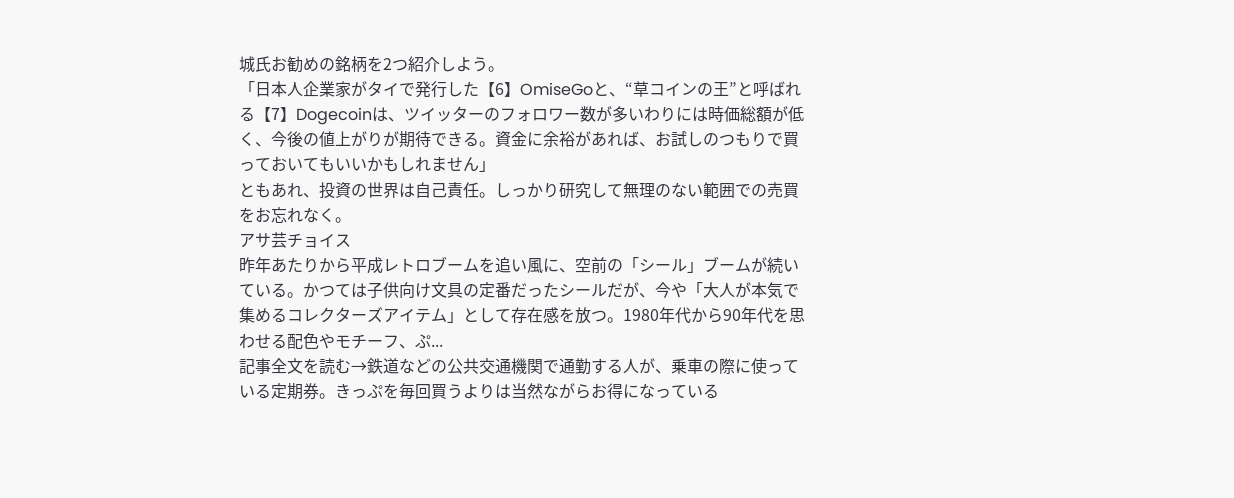城氏お勧めの銘柄を2つ紹介しよう。
「日本人企業家がタイで発行した【6】OmiseGoと、“草コインの王”と呼ばれる【7】Dogecoinは、ツイッターのフォロワー数が多いわりには時価総額が低く、今後の値上がりが期待できる。資金に余裕があれば、お試しのつもりで買っておいてもいいかもしれません」
ともあれ、投資の世界は自己責任。しっかり研究して無理のない範囲での売買をお忘れなく。
アサ芸チョイス
昨年あたりから平成レトロブームを追い風に、空前の「シール」ブームが続いている。かつては子供向け文具の定番だったシールだが、今や「大人が本気で集めるコレクターズアイテム」として存在感を放つ。1980年代から90年代を思わせる配色やモチーフ、ぷ...
記事全文を読む→鉄道などの公共交通機関で通勤する人が、乗車の際に使っている定期券。きっぷを毎回買うよりは当然ながらお得になっている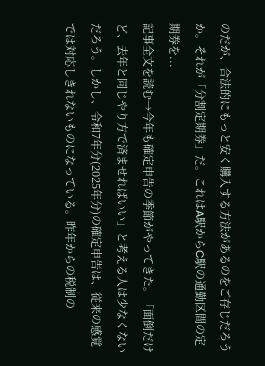のだが、合法的にもっと安く購入する方法があるのをご存じだろうか。それが「分割定期券」だ。これはA駅からC駅の通勤区間の定期券を...
記事全文を読む→今年も確定申告の季節がやってきた。「面倒だけど、去年と同じやり方で済ませればいい」と考える人は少なくないだろう。しかし、令和7年分(2025年分)の確定申告は、従来の感覚では対応しきれないものになっている。昨年からの税制の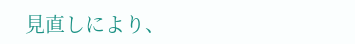見直しにより、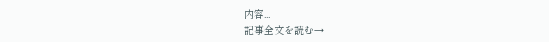内容...
記事全文を読む→